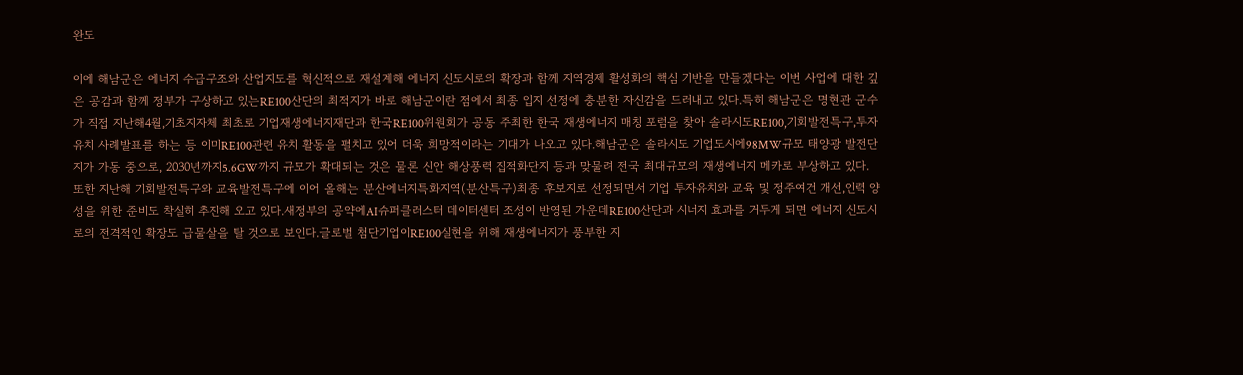완도

이에 해남군은 에너지 수급구조와 산업지도를 혁신적으로 재설계해 에너지 신도시로의 확장과 함께 지역경제 활성화의 핵심 기반을 만들겠다는 이번 사업에 대한 깊은 공감과 함께 정부가 구상하고 있는RE100산단의 최적지가 바로 해남군이란 점에서 최종 입지 선정에 충분한 자신감을 드러내고 있다.특히 해남군은 명현관 군수가 직접 지난해4월,기초지자체 최초로 기업재생에너지재단과 한국RE100위원회가 공동 주최한 한국 재생에너지 매칭 포럼을 찾아 솔라시도RE100,기회발전특구,투자유치 사례발표를 하는 등 이미RE100관련 유치 활동을 펼치고 있어 더욱 희망적이라는 기대가 나오고 있다.해남군은 솔라시도 기업도시에98MW규모 태양광 발전단지가 가동 중으로, 2030년까지5.6GW까지 규모가 확대되는 것은 물론 신안 해상풍력 집적화단지 등과 맞물려 전국 최대규모의 재생에너지 메카로 부상하고 있다.
또한 지난해 기회발전특구와 교육발전특구에 이어 올해는 분산에너지특화지역(분산특구)최종 후보지로 선정되면서 기업 투자유치와 교육 및 정주여건 개선,인력 양성을 위한 준비도 착실히 추진해 오고 있다.새정부의 공약에AI슈퍼클러스터 데이터센터 조성이 반영된 가운데RE100산단과 시너지 효과를 거두게 되면 에너지 신도시로의 전격적인 확장도 급물살을 탈 것으로 보인다.글로벌 첨단기업이RE100실현을 위해 재생에너지가 풍부한 지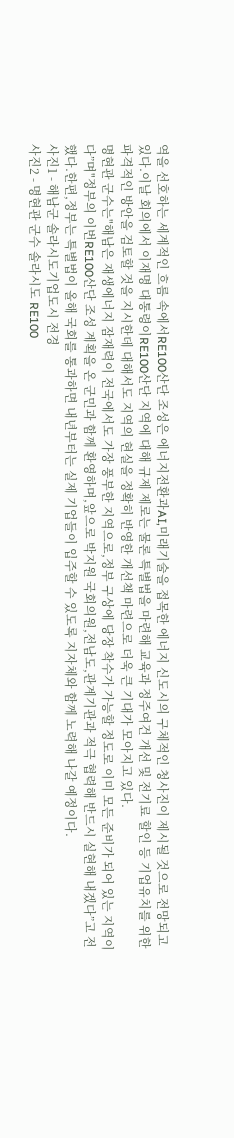역을 선호하는 세계적인 흐름 속에서RE100산단 조성은 에너지전환과AI,미래기술을 접목한 에너지 신도시의 구체적인 청사진이 제시될 것으로 전망되고 있다.이날 회의에서 이재명 대통령이RE100산단 지역에 대해 규제 제로는 물론 특별법을 마련해 교육과 정주여건 개선 및 전기료 할인 등 기업유치를 위한 파격적인 방안을 검토할 것을 지시한데 대해서도 지역의 현실을 정확히 반영한 개선책 마련으로 더욱 큰 기대가 모아지고 있다.
명현관 군수는"해남은 재생에너지 잠재력이 전국에서도 가장 풍부한 지역으로,정부 구상에 당장 착수가 가능할 정도로 이미 모든 준비가 되어 있는 지역이다”며"정부의 이번RE100산단 조성 계획을 온 군민과 함께 환영하며,앞으로 박지원 국회의원,전남도,관계기관과 적극 협력해 반드시 실현해 내겠다”고 전했다.한편,정부는 특별법이 올해 국회를 통과하면 내년부터는 실제 기업들이 입주할 수 있도록 지자체와 함께 노력해 나갈 예정이다.
사진1 - 해남군 솔라시도기업도시 전경
사진2 - 명현관 군수 솔라시도 RE100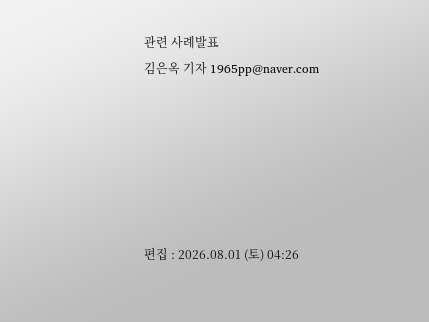관련 사례발표
김은옥 기자 1965pp@naver.com






편집 : 2026.08.01 (토) 04:26